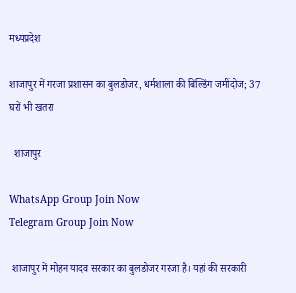मध्यप्रदेश

शाजापुर में गरजा प्रशासन का बुलडोजर, धर्मशाला की बिल्डिंग जमींदोज; 37 घरों भी खतरा

  शाजापुर

WhatsApp Group Join Now
Telegram Group Join Now

 शाजापुर में मोहन यादव सरकार का बुलडोजर गरजा है। यहां की सरकारी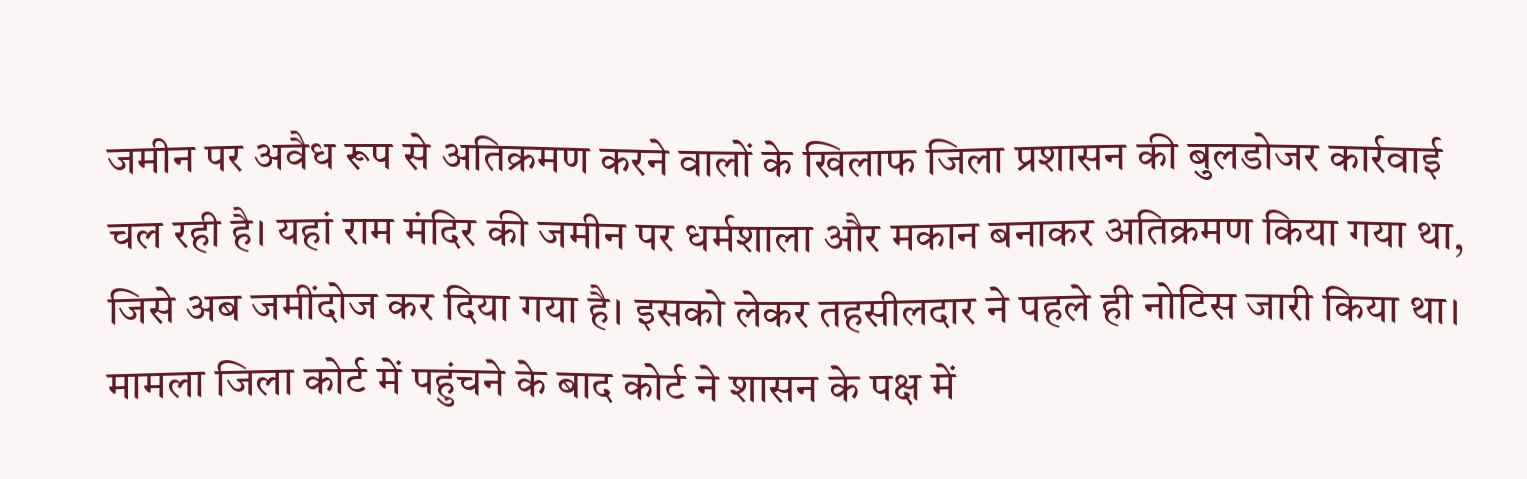जमीन पर अवैध रूप से अतिक्रमण करने वालों के खिलाफ जिला प्रशासन की बुलडोजर कार्रवाई चल रही है। यहां राम मंदिर की जमीन पर धर्मशाला और मकान बनाकर अतिक्रमण किया गया था, जिसे अब जमींदोज कर दिया गया है। इसको लेकर तहसीलदार ने पहले ही नोटिस जारी किया था। मामला जिला कोर्ट में पहुंचने के बाद कोर्ट ने शासन के पक्ष में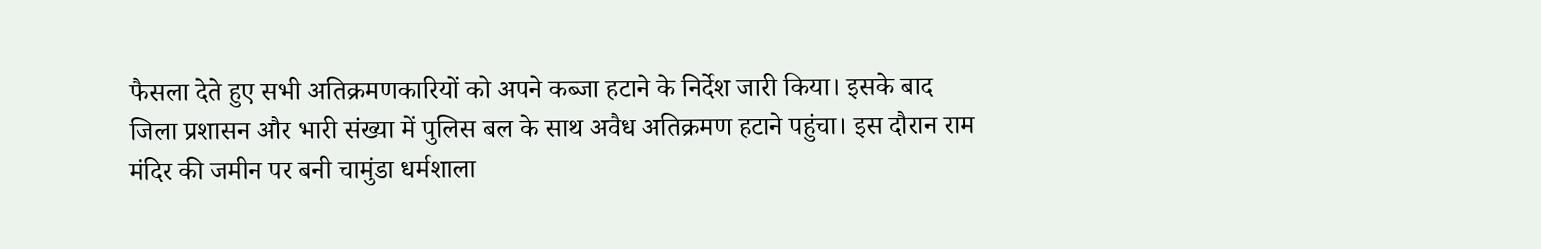फैसला देते हुए सभी अतिक्रमणकारियों को अपने कब्जा हटाने के निर्देश जारी किया। इसके बाद जिला प्रशासन और भारी संख्या में पुलिस बल के साथ अवैध अतिक्रमण हटाने पहुंचा। इस दौरान राम मंदिर की जमीन पर बनी चामुंडा धर्मशाला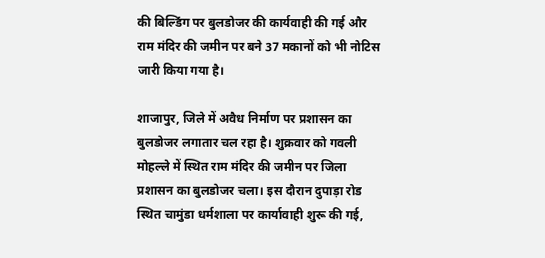की बिल्डिंग पर बुलडोजर की कार्यवाही की गई और राम मंदिर की जमीन पर बने 37 मकानों को भी नोटिस जारी किया गया है।

शाजापुर, जिले में अवैध निर्माण पर प्रशासन का बुलडोजर लगातार चल रहा है। शुक्रवार को गवली मोहल्ले में स्थित राम मंदिर की जमीन पर जिला प्रशासन का बुलडोजर चला। इस दौरान दुपाड़ा रोड स्थित चामुंडा धर्मशाला पर कार्यावाही शुरू की गई,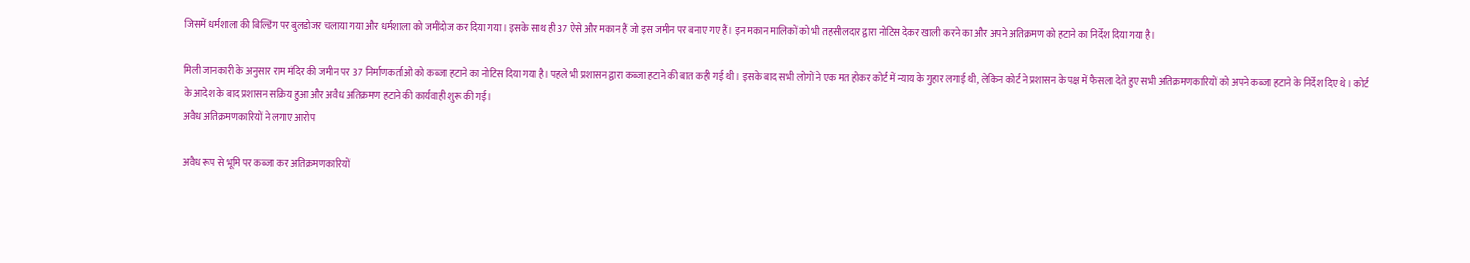जिसमें धर्मशाला की बिल्डिंग पर बुलडोजर चलाया गया और धर्मशाला को जमींदोज कर दिया गया। इसके साथ ही 37 ऐसे और मकान हैं जो इस जमीन पर बनाए गए हैं। इन मकान मालिकों को भी तहसीलदार द्वारा नोटिस देकर खाली करने का और अपने अतिक्रमण को हटाने का निर्देश दिया गया है।

मिली जानकारी के अनुसार राम मंदिर की जमीन पर 37 निर्माणकर्ताओं को कब्जा हटाने का नोटिस दिया गया है। पहले भी प्रशासन द्वारा कब्जा हटाने की बात कही गई थी। इसके बाद सभी लोगों ने एक मत होकर कोर्ट में न्याय के गुहार लगाई थी, लेकिन कोर्ट ने प्रशासन के पक्ष में फैसला देते हुए सभी अतिक्रमणकारियों को अपने कब्जा हटाने के निर्देश दिए थे। कोर्ट के आदेश के बाद प्रशासन सक्रिय हुआ और अवैध अतिक्रमण हटाने की कार्यवाही शुरू की गई।
अवैध अतिक्रमणकारियों ने लगाए आरोप

अवैध रूप से भूमि पर कब्जा कर अतिक्रमणकारियों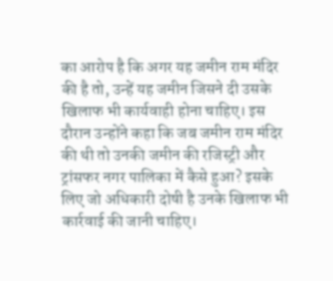का आरोप है कि अगर यह जमीन राम मंदिर की है तो, उन्हें यह जमीन जिसने दी उसके खिलाफ भी कार्यवाही होना चाहिए। इस दौरान उन्होंने कहा कि जब जमीन राम मंदिर की थी तो उनकी जमीन की रजिस्ट्री और ट्रांसफर नगर पालिका में कैसे हुआ? इसके लिए जो अधिकारी दोषी है उनके खिलाफ भी कार्रवाई की जानी चाहिए।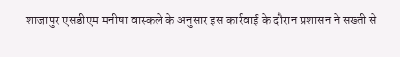शाजापुर एसडीएम मनीषा वास्कले के अनुसार इस कार्रवाई के दौरान प्रशासन ने सख्ती से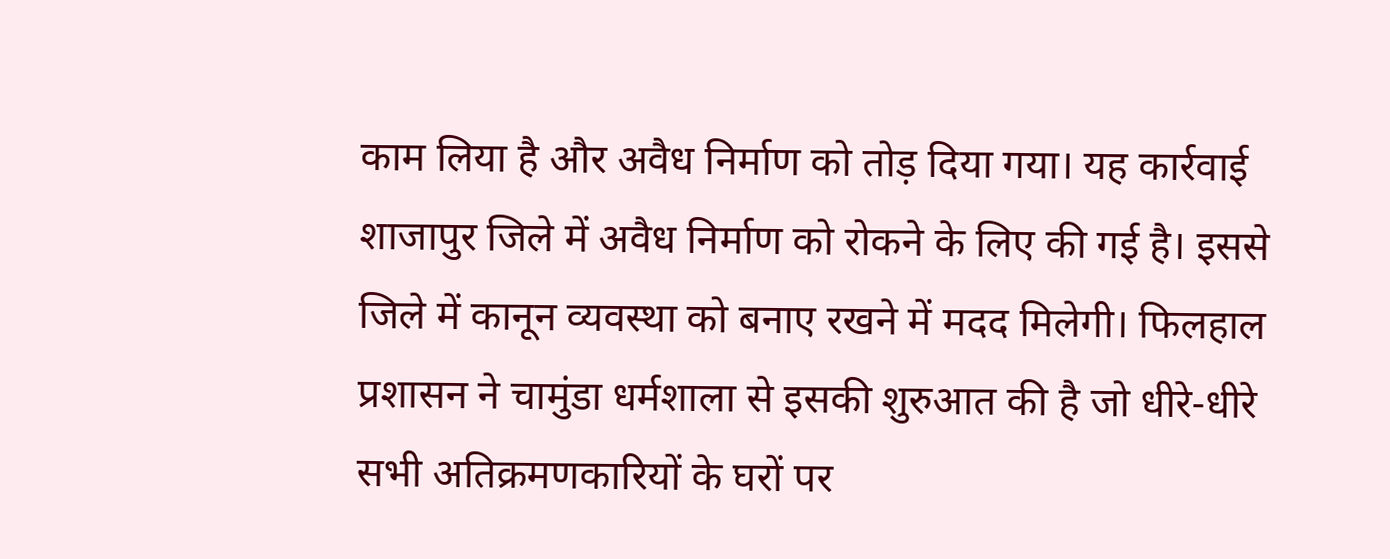काम लिया है और अवैध निर्माण को तोड़ दिया गया। यह कार्रवाई शाजापुर जिले में अवैध निर्माण को रोकने के लिए की गई है। इससे जिले में कानून व्यवस्था को बनाए रखने में मदद मिलेगी। फिलहाल प्रशासन ने चामुंडा धर्मशाला से इसकी शुरुआत की है जो धीरे-धीरे सभी अतिक्रमणकारियों के घरों पर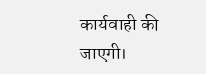कार्यवाही की जाएगी।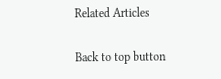Related Articles

Back to top button